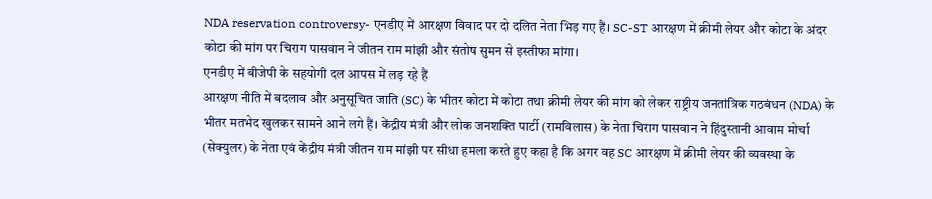NDA reservation controversy- एनडीए में आरक्षण विवाद पर दो दलित नेता भिड़ गए हैं। SC-ST आरक्षण में क्रीमी लेयर और कोटा के अंदर कोटा की मांग पर चिराग पासवान ने जीतन राम मांझी और संतोष सुमन से इस्तीफा मांगा।
एनडीए में बीजेपी के सहयोगी दल आपस में लड़ रहे हैं
आरक्षण नीति में बदलाव और अनुसूचित जाति (SC) के भीतर कोटा में कोटा तथा क्रीमी लेयर की मांग को लेकर राष्ट्रीय जनतांत्रिक गठबंधन (NDA) के भीतर मतभेद खुलकर सामने आने लगे हैं। केंद्रीय मंत्री और लोक जनशक्ति पार्टी (रामविलास) के नेता चिराग पासवान ने हिंदुस्तानी आवाम मोर्चा (सेक्युलर) के नेता एवं केंद्रीय मंत्री जीतन राम मांझी पर सीधा हमला करते हुए कहा है कि अगर वह SC आरक्षण में क्रीमी लेयर की व्यवस्था के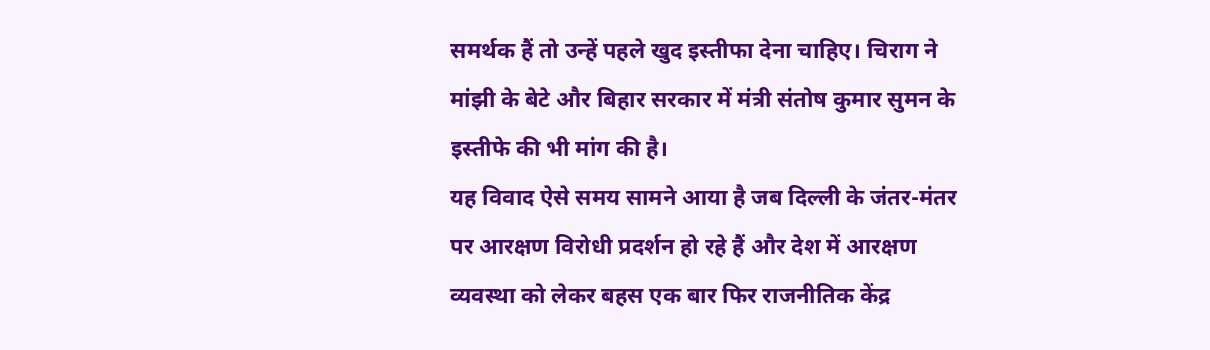समर्थक हैं तो उन्हें पहले खुद इस्तीफा देना चाहिए। चिराग ने मांझी के बेटे और बिहार सरकार में मंत्री संतोष कुमार सुमन के इस्तीफे की भी मांग की है।
यह विवाद ऐसे समय सामने आया है जब दिल्ली के जंतर-मंतर पर आरक्षण विरोधी प्रदर्शन हो रहे हैं और देश में आरक्षण व्यवस्था को लेकर बहस एक बार फिर राजनीतिक केंद्र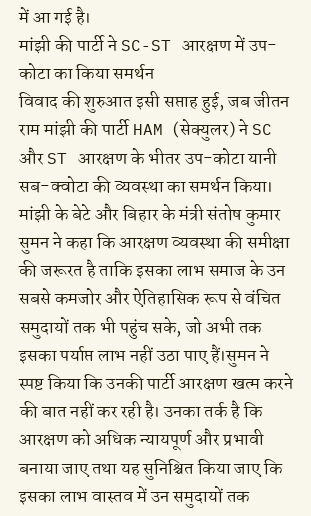में आ गई है।
मांझी की पार्टी ने SC-ST आरक्षण में उप-कोटा का किया समर्थन
विवाद की शुरुआत इसी सप्ताह हुई, जब जीतन राम मांझी की पार्टी HAM (सेक्युलर) ने SC और ST आरक्षण के भीतर उप-कोटा यानी सब-क्वोटा की व्यवस्था का समर्थन किया। मांझी के बेटे और बिहार के मंत्री संतोष कुमार सुमन ने कहा कि आरक्षण व्यवस्था की समीक्षा की जरूरत है ताकि इसका लाभ समाज के उन सबसे कमजोर और ऐतिहासिक रूप से वंचित समुदायों तक भी पहुंच सके, जो अभी तक इसका पर्याप्त लाभ नहीं उठा पाए हैं।सुमन ने स्पष्ट किया कि उनकी पार्टी आरक्षण खत्म करने की बात नहीं कर रही है। उनका तर्क है कि आरक्षण को अधिक न्यायपूर्ण और प्रभावी बनाया जाए तथा यह सुनिश्चित किया जाए कि इसका लाभ वास्तव में उन समुदायों तक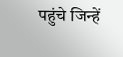पहुंचे जिन्हें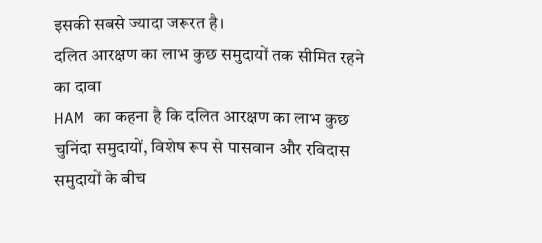इसकी सबसे ज्यादा जरूरत है।
दलित आरक्षण का लाभ कुछ समुदायों तक सीमित रहने का दावा
HAM का कहना है कि दलित आरक्षण का लाभ कुछ चुनिंदा समुदायों, विशेष रूप से पासवान और रविदास समुदायों के बीच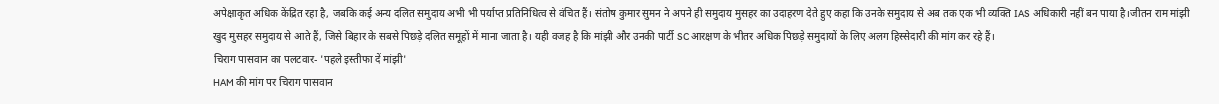अपेक्षाकृत अधिक केंद्रित रहा है, जबकि कई अन्य दलित समुदाय अभी भी पर्याप्त प्रतिनिधित्व से वंचित हैं। संतोष कुमार सुमन ने अपने ही समुदाय मुसहर का उदाहरण देते हुए कहा कि उनके समुदाय से अब तक एक भी व्यक्ति IAS अधिकारी नहीं बन पाया है।जीतन राम मांझी खुद मुसहर समुदाय से आते हैं, जिसे बिहार के सबसे पिछड़े दलित समूहों में माना जाता है। यही वजह है कि मांझी और उनकी पार्टी SC आरक्षण के भीतर अधिक पिछड़े समुदायों के लिए अलग हिस्सेदारी की मांग कर रहे हैं।
चिराग पासवान का पलटवार- 'पहले इस्तीफा दें मांझी'
HAM की मांग पर चिराग पासवान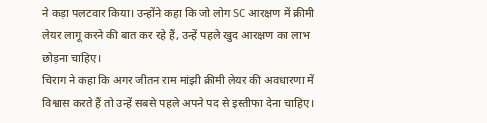ने कड़ा पलटवार किया। उन्होंने कहा कि जो लोग SC आरक्षण में क्रीमी लेयर लागू करने की बात कर रहे हैं, उन्हें पहले खुद आरक्षण का लाभ छोड़ना चाहिए।
चिराग ने कहा कि अगर जीतन राम मांझी क्रीमी लेयर की अवधारणा में विश्वास करते हैं तो उन्हें सबसे पहले अपने पद से इस्तीफा देना चाहिए।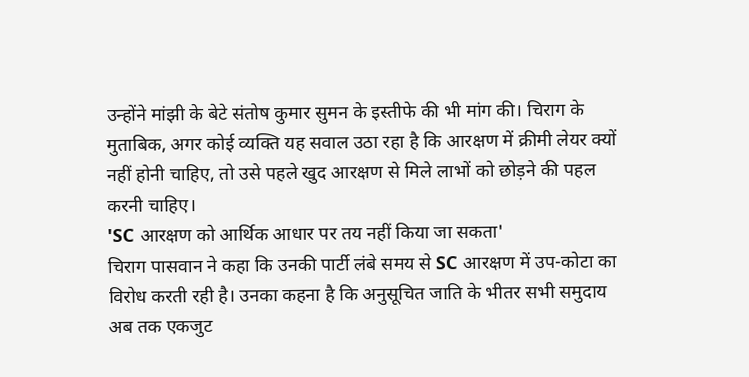उन्होंने मांझी के बेटे संतोष कुमार सुमन के इस्तीफे की भी मांग की। चिराग के मुताबिक, अगर कोई व्यक्ति यह सवाल उठा रहा है कि आरक्षण में क्रीमी लेयर क्यों नहीं होनी चाहिए, तो उसे पहले खुद आरक्षण से मिले लाभों को छोड़ने की पहल करनी चाहिए।
'SC आरक्षण को आर्थिक आधार पर तय नहीं किया जा सकता'
चिराग पासवान ने कहा कि उनकी पार्टी लंबे समय से SC आरक्षण में उप-कोटा का विरोध करती रही है। उनका कहना है कि अनुसूचित जाति के भीतर सभी समुदाय अब तक एकजुट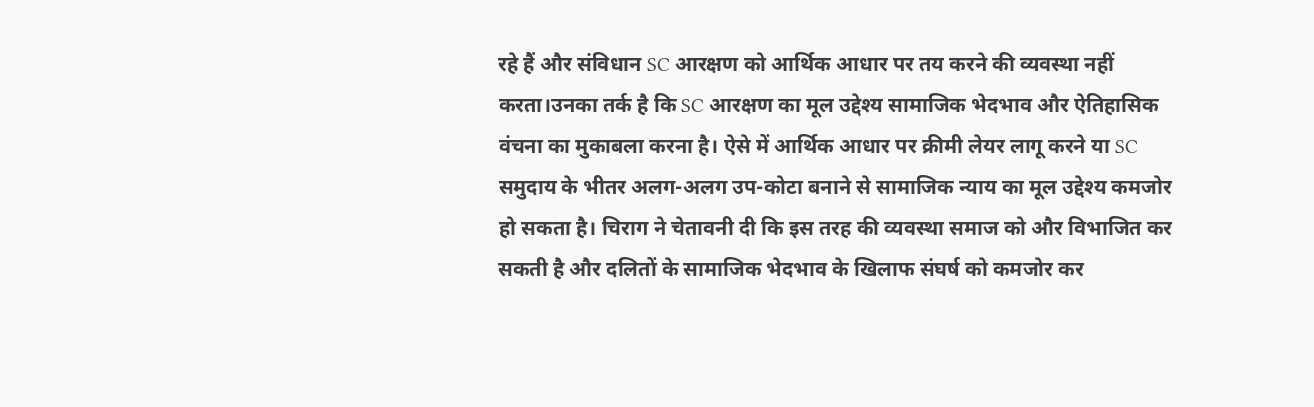रहे हैं और संविधान SC आरक्षण को आर्थिक आधार पर तय करने की व्यवस्था नहीं करता।उनका तर्क है कि SC आरक्षण का मूल उद्देश्य सामाजिक भेदभाव और ऐतिहासिक वंचना का मुकाबला करना है। ऐसे में आर्थिक आधार पर क्रीमी लेयर लागू करने या SC समुदाय के भीतर अलग-अलग उप-कोटा बनाने से सामाजिक न्याय का मूल उद्देश्य कमजोर हो सकता है। चिराग ने चेतावनी दी कि इस तरह की व्यवस्था समाज को और विभाजित कर सकती है और दलितों के सामाजिक भेदभाव के खिलाफ संघर्ष को कमजोर कर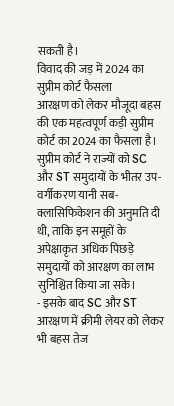सकती है।
विवाद की जड़ में 2024 का सुप्रीम कोर्ट फैसला
आरक्षण को लेकर मौजूदा बहस की एक महत्वपूर्ण कड़ी सुप्रीम कोर्ट का 2024 का फैसला है। सुप्रीम कोर्ट ने राज्यों को SC और ST समुदायों के भीतर उप-वर्गीकरण यानी सब-क्लासिफिकेशन की अनुमति दी थी, ताकि इन समूहों के अपेक्षाकृत अधिक पिछड़े समुदायों को आरक्षण का लाभ सुनिश्चित किया जा सके।
- इसके बाद SC और ST आरक्षण में क्रीमी लेयर को लेकर भी बहस तेज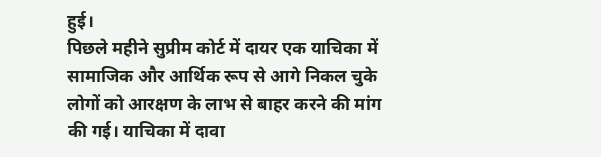हुई।
पिछले महीने सुप्रीम कोर्ट में दायर एक याचिका में सामाजिक और आर्थिक रूप से आगे निकल चुके लोगों को आरक्षण के लाभ से बाहर करने की मांग की गई। याचिका में दावा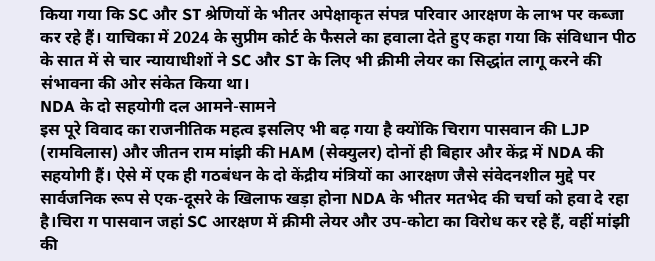किया गया कि SC और ST श्रेणियों के भीतर अपेक्षाकृत संपन्न परिवार आरक्षण के लाभ पर कब्जा कर रहे हैं। याचिका में 2024 के सुप्रीम कोर्ट के फैसले का हवाला देते हुए कहा गया कि संविधान पीठ के सात में से चार न्यायाधीशों ने SC और ST के लिए भी क्रीमी लेयर का सिद्धांत लागू करने की संभावना की ओर संकेत किया था।
NDA के दो सहयोगी दल आमने-सामने
इस पूरे विवाद का राजनीतिक महत्व इसलिए भी बढ़ गया है क्योंकि चिराग पासवान की LJP (रामविलास) और जीतन राम मांझी की HAM (सेक्युलर) दोनों ही बिहार और केंद्र में NDA की सहयोगी हैं। ऐसे में एक ही गठबंधन के दो केंद्रीय मंत्रियों का आरक्षण जैसे संवेदनशील मुद्दे पर सार्वजनिक रूप से एक-दूसरे के खिलाफ खड़ा होना NDA के भीतर मतभेद की चर्चा को हवा दे रहा है।चिरा ग पासवान जहां SC आरक्षण में क्रीमी लेयर और उप-कोटा का विरोध कर रहे हैं, वहीं मांझी की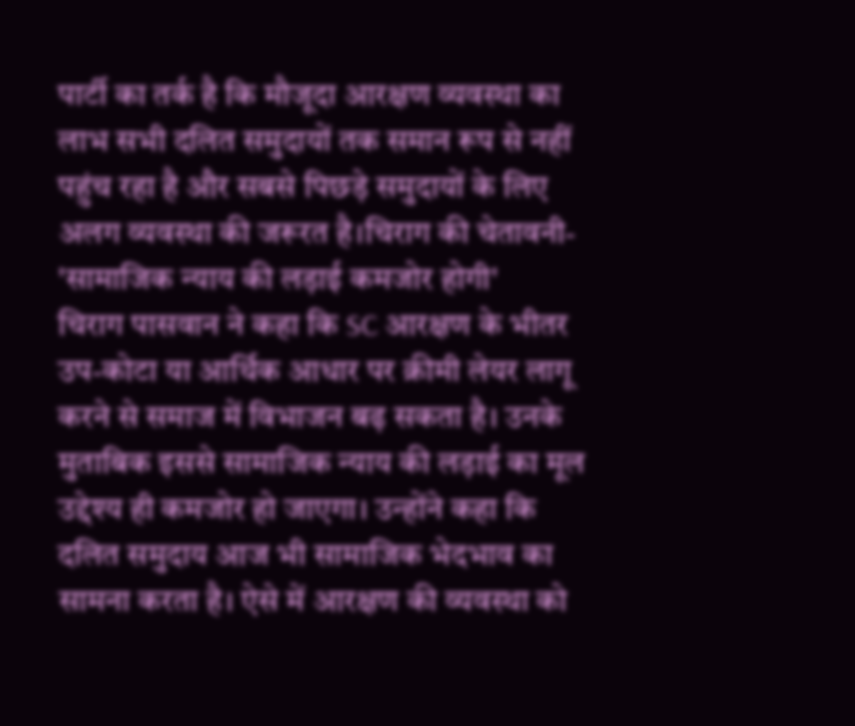पार्टी का तर्क है कि मौजूदा आरक्षण व्यवस्था का लाभ सभी दलित समुदायों तक समान रूप से नहीं पहुंच रहा है और सबसे पिछड़े समुदायों के लिए अलग व्यवस्था की जरूरत है।चिराग की चेतावनी- 'सामाजिक न्याय की लड़ाई कमजोर होगी'
चिराग पासवान ने कहा कि SC आरक्षण के भीतर उप-कोटा या आर्थिक आधार पर क्रीमी लेयर लागू करने से समाज में विभाजन बढ़ सकता है। उनके मुताबिक इससे सामाजिक न्याय की लड़ाई का मूल उद्देश्य ही कमजोर हो जाएगा। उन्होंने कहा कि दलित समुदाय आज भी सामाजिक भेदभाव का सामना करता है। ऐसे में आरक्षण की व्यवस्था को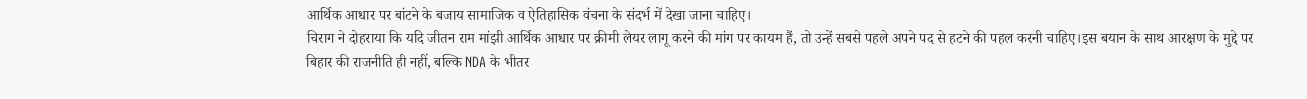आर्थिक आधार पर बांटने के बजाय सामाजिक व ऐतिहासिक वंचना के संदर्भ में देखा जाना चाहिए।
चिराग ने दोहराया कि यदि जीतन राम मांझी आर्थिक आधार पर क्रीमी लेयर लागू करने की मांग पर कायम हैं, तो उन्हें सबसे पहले अपने पद से हटने की पहल करनी चाहिए।इस बयान के साथ आरक्षण के मुद्दे पर बिहार की राजनीति ही नहीं, बल्कि NDA के भीतर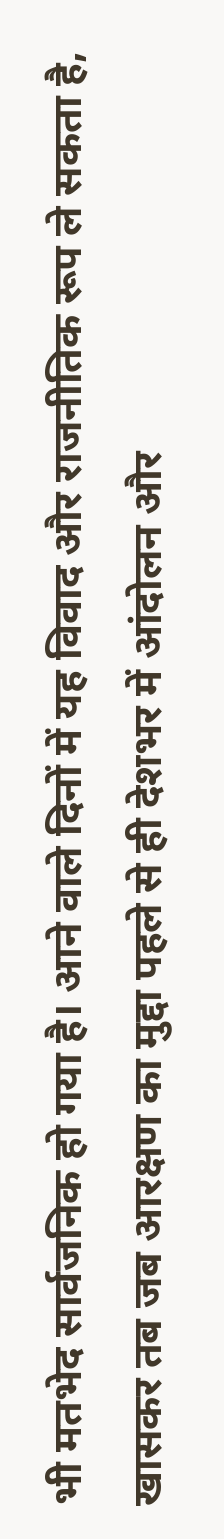भी मतभेद सार्वजनिक हो गया है। आने वाले दिनों में यह विवाद और राजनीतिक रूप ले सकता है, खासकर तब जब आरक्षण का मुद्दा पहले से ही देशभर में आंदोलन और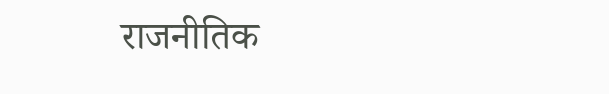राजनीतिक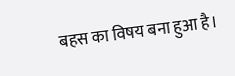बहस का विषय बना हुआ है।